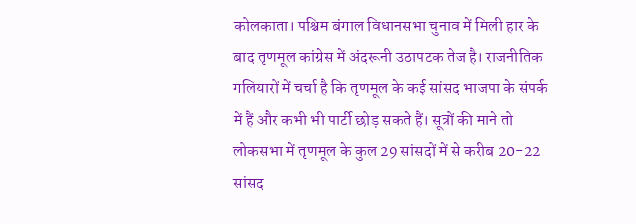कोलकाता। पश्चिम बंगाल विधानसभा चुनाव में मिली हार के बाद तृणमूल कांग्रेस में अंदरूनी उठापटक तेज है। राजनीतिक गलियारों में चर्चा है कि तृणमूल के कई सांसद भाजपा के संपर्क में हैं और कभी भी पार्टी छोड़ सकते हैं। सूत्रों की माने तो लोकसभा में तृणमूल के कुल 29 सांसदों में से करीब 20-22 सांसद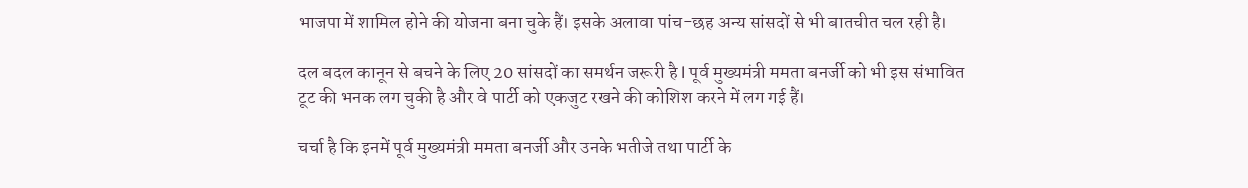भाजपा में शामिल होने की योजना बना चुके हैं। इसके अलावा पांच-छह अन्य सांसदों से भी बातचीत चल रही है।

दल बदल कानून से बचने के लिए 20 सांसदों का समर्थन जरूरी है l पूर्व मुख्यमंत्री ममता बनर्जी को भी इस संभावित टूट की भनक लग चुकी है और वे पार्टी को एकजुट रखने की कोशिश करने में लग गई हैं।

चर्चा है कि इनमें पूर्व मुख्यमंत्री ममता बनर्जी और उनके भतीजे तथा पार्टी के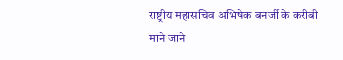राष्ट्रीय महासचिव अभिषेक बनर्जी के करीबी माने जाने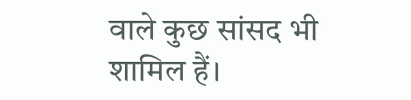वाले कुछ सांसद भी शामिल हैं।